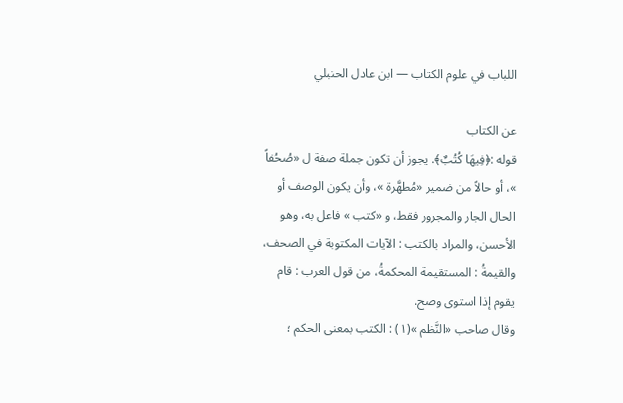اللباب في علوم الكتاب — ابن عادل الحنبلي

عن الكتاب
قوله :﴿فِيهَا كُتُبٌ﴾. يجوز أن تكون جملة صفة ل «صُحُفاً »، أو حالاً من ضمير «مُطهَّرة »، وأن يكون الوصف أو الحال الجار والمجرور فقط، و «كتب » فاعل به، وهو الأحسن، والمراد بالكتب : الآيات المكتوبة في الصحف، والقيمةُ : المستقيمة المحكمةُ، من قول العرب : قام يقوم إذا استوى وصح.
وقال صاحب «النَّظم »(١) : الكتب بمعنى الحكم ؛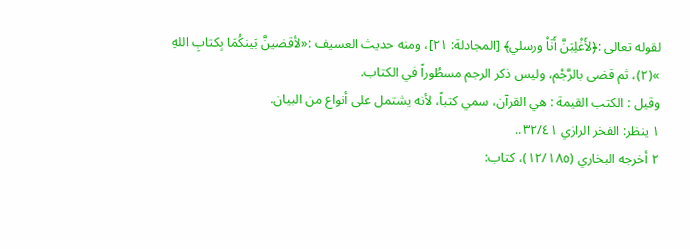لقوله تعالى :﴿لأَغْلِبَنَّ أَنَاْ ورسلي﴾ [المجادلة: ٢١]، ومنه حديث العسيف :«لأقضينَّ بَينكُمَا بِكتابِ اللهِ »(٢)، ثم قضى بالرَّجْم، وليس ذكر الرجم مسطُوراً في الكتاب.
وقيل : الكتب القيمة : هي القرآن، سمي كتباً، لأنه يشتمل على أنواع من البيان.
١ ينظر: الفخر الرازي ٣٢/٤١..
٢ أخرجه البخاري (١٢/١٨٥)، كتاب: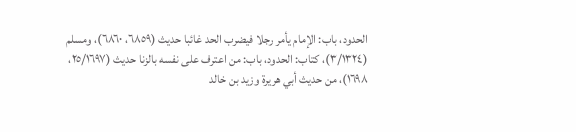الحدود، باب: الإمام يأمر رجلا فيضرب الحد غائبا حديث (٦٨٥٩، ٦٨٦٠)، ومسلم (٣/١٣٢٤)، كتاب: الحدود، باب: من اعترف على نفسه بالزنا حديث (٢٥/١٦٩٧، ١٦٩٨)، من حديث أبي هريرة وزيد بن خالد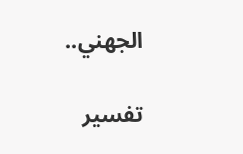الجهني..

تفسير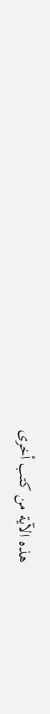هذه الآية من كتب أخرى